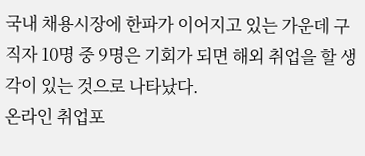국내 채용시장에 한파가 이어지고 있는 가운데 구직자 10명 중 9명은 기회가 되면 해외 취업을 할 생각이 있는 것으로 나타났다.
온라인 취업포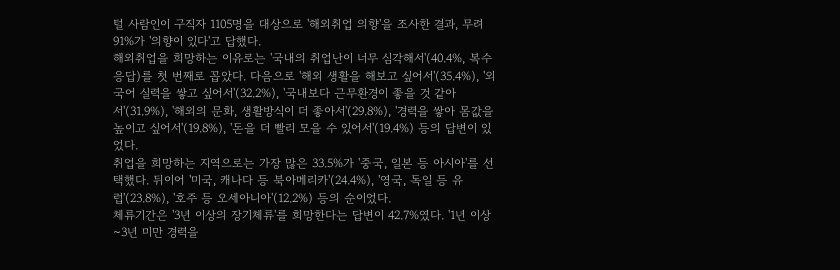털 사람인이 구직자 1105명을 대상으로 '해외취업 의향'을 조사한 결과, 무려 91%가 '의향이 있다'고 답했다.
해외취업을 희망하는 이유로는 '국내의 취업난이 너무 심각해서'(40.4%, 복수응답)를 첫 번째로 꼽았다. 다음으로 '해외 생활을 해보고 싶어서'(35.4%), '외국어 실력을 쌓고 싶어서'(32.2%), '국내보다 근무환경이 좋을 것 같아서'(31.9%), '해외의 문화, 생활방식이 더 좋아서'(29.8%), '경력을 쌓아 몸값을 높이고 싶어서'(19.8%), '돈을 더 빨리 모을 수 있어서'(19.4%) 등의 답변이 있었다.
취업을 희망하는 지역으로는 가장 많은 33.5%가 '중국, 일본 등 아시아'를 선택했다. 뒤이어 '미국, 캐나다 등 북아메리카'(24.4%), '영국, 독일 등 유럽'(23.8%), '호주 등 오세아니아'(12.2%) 등의 순이었다.
체류기간은 '3년 이상의 장기체류'를 희망한다는 답변이 42.7%였다. '1년 이상~3년 미만 경력을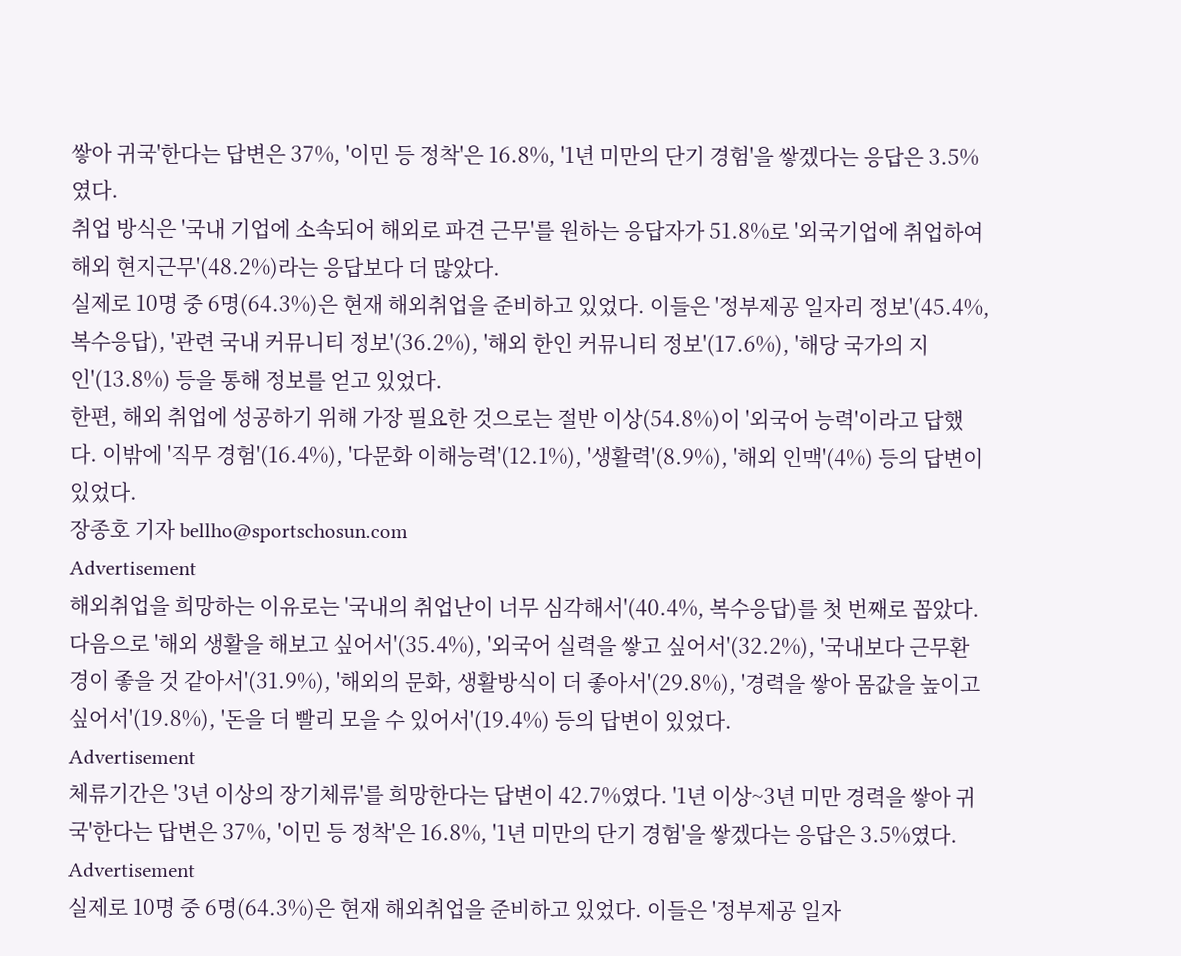쌓아 귀국'한다는 답변은 37%, '이민 등 정착'은 16.8%, '1년 미만의 단기 경험'을 쌓겠다는 응답은 3.5%였다.
취업 방식은 '국내 기업에 소속되어 해외로 파견 근무'를 원하는 응답자가 51.8%로 '외국기업에 취업하여 해외 현지근무'(48.2%)라는 응답보다 더 많았다.
실제로 10명 중 6명(64.3%)은 현재 해외취업을 준비하고 있었다. 이들은 '정부제공 일자리 정보'(45.4%, 복수응답), '관련 국내 커뮤니티 정보'(36.2%), '해외 한인 커뮤니티 정보'(17.6%), '해당 국가의 지인'(13.8%) 등을 통해 정보를 얻고 있었다.
한편, 해외 취업에 성공하기 위해 가장 필요한 것으로는 절반 이상(54.8%)이 '외국어 능력'이라고 답했다. 이밖에 '직무 경험'(16.4%), '다문화 이해능력'(12.1%), '생활력'(8.9%), '해외 인맥'(4%) 등의 답변이 있었다.
장종호 기자 bellho@sportschosun.com
Advertisement
해외취업을 희망하는 이유로는 '국내의 취업난이 너무 심각해서'(40.4%, 복수응답)를 첫 번째로 꼽았다. 다음으로 '해외 생활을 해보고 싶어서'(35.4%), '외국어 실력을 쌓고 싶어서'(32.2%), '국내보다 근무환경이 좋을 것 같아서'(31.9%), '해외의 문화, 생활방식이 더 좋아서'(29.8%), '경력을 쌓아 몸값을 높이고 싶어서'(19.8%), '돈을 더 빨리 모을 수 있어서'(19.4%) 등의 답변이 있었다.
Advertisement
체류기간은 '3년 이상의 장기체류'를 희망한다는 답변이 42.7%였다. '1년 이상~3년 미만 경력을 쌓아 귀국'한다는 답변은 37%, '이민 등 정착'은 16.8%, '1년 미만의 단기 경험'을 쌓겠다는 응답은 3.5%였다.
Advertisement
실제로 10명 중 6명(64.3%)은 현재 해외취업을 준비하고 있었다. 이들은 '정부제공 일자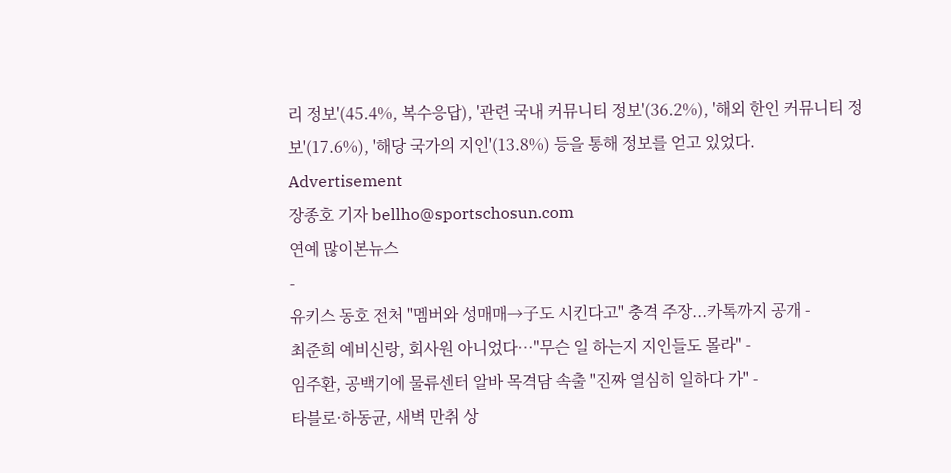리 정보'(45.4%, 복수응답), '관련 국내 커뮤니티 정보'(36.2%), '해외 한인 커뮤니티 정보'(17.6%), '해당 국가의 지인'(13.8%) 등을 통해 정보를 얻고 있었다.
Advertisement
장종호 기자 bellho@sportschosun.com
연예 많이본뉴스
-
유키스 동호 전처 "멤버와 성매매→子도 시킨다고" 충격 주장...카톡까지 공개 -
최준희 예비신랑, 회사원 아니었다…"무슨 일 하는지 지인들도 몰라" -
임주환, 공백기에 물류센터 알바 목격담 속출 "진짜 열심히 일하다 가" -
타블로·하동균, 새벽 만취 상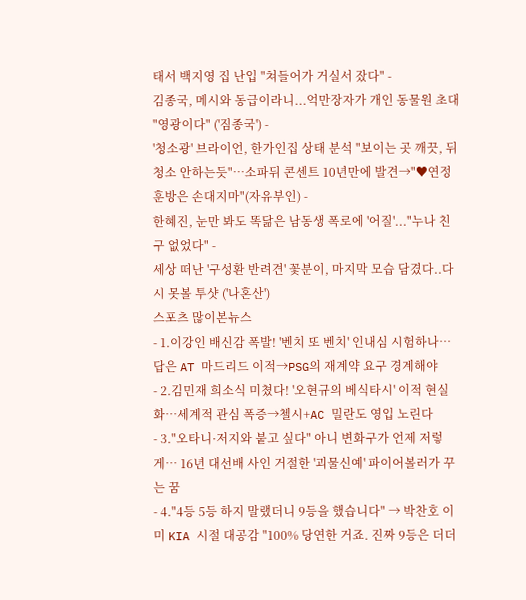태서 백지영 집 난입 "쳐들어가 거실서 잤다" -
김종국, 메시와 동급이라니...억만장자가 개인 동물원 초대 "영광이다" ('짐종국') -
'청소광' 브라이언, 한가인집 상태 분석 "보이는 곳 깨끗, 뒤 청소 안하는듯"…소파뒤 콘센트 10년만에 발견→"♥연정훈방은 손대지마"(자유부인) -
한혜진, 눈만 봐도 똑닮은 남동생 폭로에 '어질'..."누나 친구 없었다" -
세상 떠난 '구성환 반려견' 꽃분이, 마지막 모습 담겼다..다시 못볼 투샷 ('나혼산')
스포츠 많이본뉴스
- 1.이강인 배신감 폭발! '벤치 또 벤치' 인내심 시험하나…답은 AT 마드리드 이적→PSG의 재계약 요구 경계해야
- 2.김민재 희소식 미쳤다! '오현규의 베식타시' 이적 현실화…세계적 관심 폭증→첼시+AC 밀란도 영입 노린다
- 3."오타니·저지와 붙고 싶다" 아니 변화구가 언제 저렇게… 16년 대선배 사인 거절한 '괴물신예' 파이어볼러가 꾸는 꿈
- 4."4등 5등 하지 말랬더니 9등을 했습니다" → 박찬호 이미 KIA 시절 대공감 "100% 당연한 거죠. 진짜 9등은 더더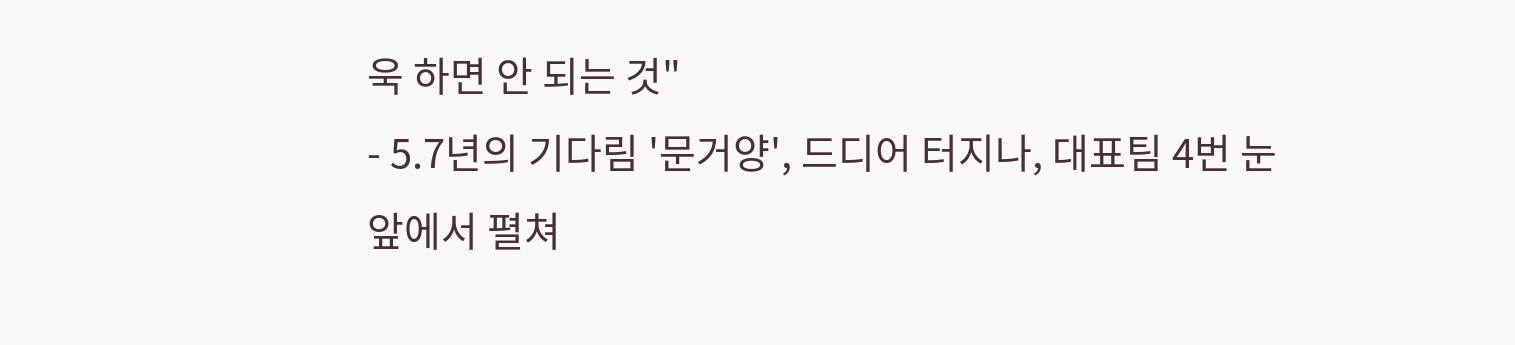욱 하면 안 되는 것"
- 5.7년의 기다림 '문거양', 드디어 터지나, 대표팀 4번 눈 앞에서 펼쳐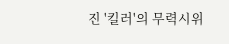진 '킬러'의 무력시위